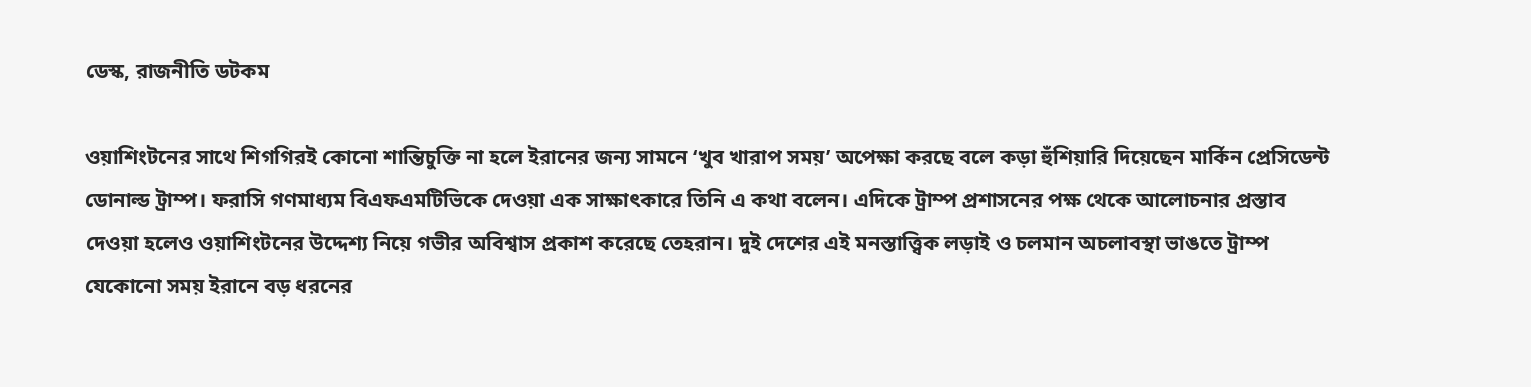ডেস্ক, রাজনীতি ডটকম

ওয়াশিংটনের সাথে শিগগিরই কোনো শান্তিচুক্তি না হলে ইরানের জন্য সামনে ‘খুব খারাপ সময়’ অপেক্ষা করছে বলে কড়া হুঁশিয়ারি দিয়েছেন মার্কিন প্রেসিডেন্ট ডোনাল্ড ট্রাম্প। ফরাসি গণমাধ্যম বিএফএমটিভিকে দেওয়া এক সাক্ষাৎকারে তিনি এ কথা বলেন। এদিকে ট্রাম্প প্রশাসনের পক্ষ থেকে আলোচনার প্রস্তাব দেওয়া হলেও ওয়াশিংটনের উদ্দেশ্য নিয়ে গভীর অবিশ্বাস প্রকাশ করেছে তেহরান। দুই দেশের এই মনস্তাত্ত্বিক লড়াই ও চলমান অচলাবস্থা ভাঙতে ট্রাম্প যেকোনো সময় ইরানে বড় ধরনের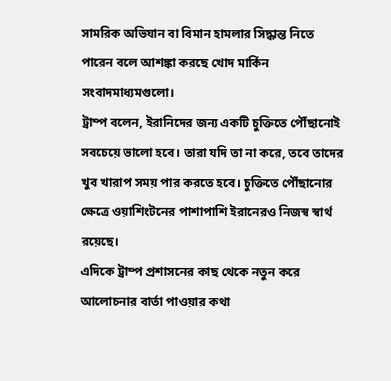সামরিক অভিযান বা বিমান হামলার সিদ্ধান্ত নিতে পারেন বলে আশঙ্কা করছে খোদ মার্কিন সংবাদমাধ্যমগুলো।
ট্রাম্প বলেন, ইরানিদের জন্য একটি চুক্তিতে পৌঁছানোই সবচেয়ে ভালো হবে। তারা যদি তা না করে, তবে তাদের খুব খারাপ সময় পার করতে হবে। চুক্তিতে পৌঁছানোর ক্ষেত্রে ওয়াশিংটনের পাশাপাশি ইরানেরও নিজস্ব স্বার্থ রয়েছে।
এদিকে ট্রাম্প প্রশাসনের কাছ থেকে নতুন করে আলোচনার বার্তা পাওয়ার কথা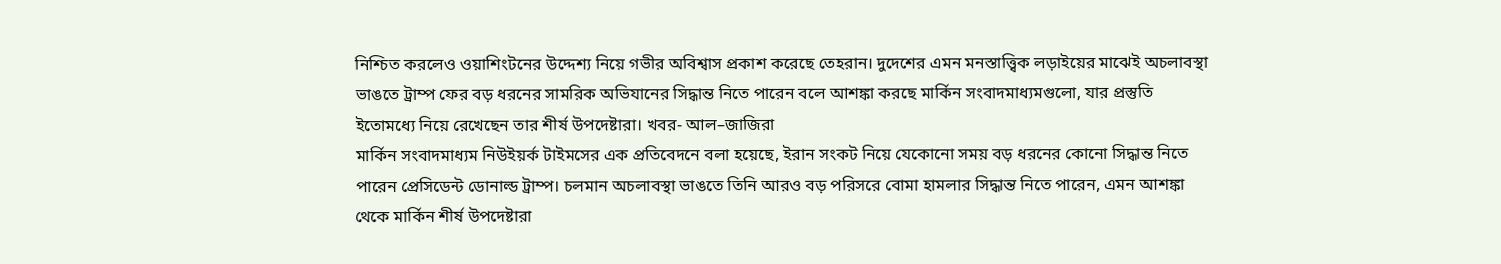নিশ্চিত করলেও ওয়াশিংটনের উদ্দেশ্য নিয়ে গভীর অবিশ্বাস প্রকাশ করেছে তেহরান। দুদেশের এমন মনস্তাত্ত্বিক লড়াইয়ের মাঝেই অচলাবস্থা ভাঙতে ট্রাম্প ফের বড় ধরনের সামরিক অভিযানের সিদ্ধান্ত নিতে পারেন বলে আশঙ্কা করছে মার্কিন সংবাদমাধ্যমগুলো, যার প্রস্তুতি ইতোমধ্যে নিয়ে রেখেছেন তার শীর্ষ উপদেষ্টারা। খবর- আল–জাজিরা
মার্কিন সংবাদমাধ্যম নিউইয়র্ক টাইমসের এক প্রতিবেদনে বলা হয়েছে, ইরান সংকট নিয়ে যেকোনো সময় বড় ধরনের কোনো সিদ্ধান্ত নিতে পারেন প্রেসিডেন্ট ডোনাল্ড ট্রাম্প। চলমান অচলাবস্থা ভাঙতে তিনি আরও বড় পরিসরে বোমা হামলার সিদ্ধান্ত নিতে পারেন, এমন আশঙ্কা থেকে মার্কিন শীর্ষ উপদেষ্টারা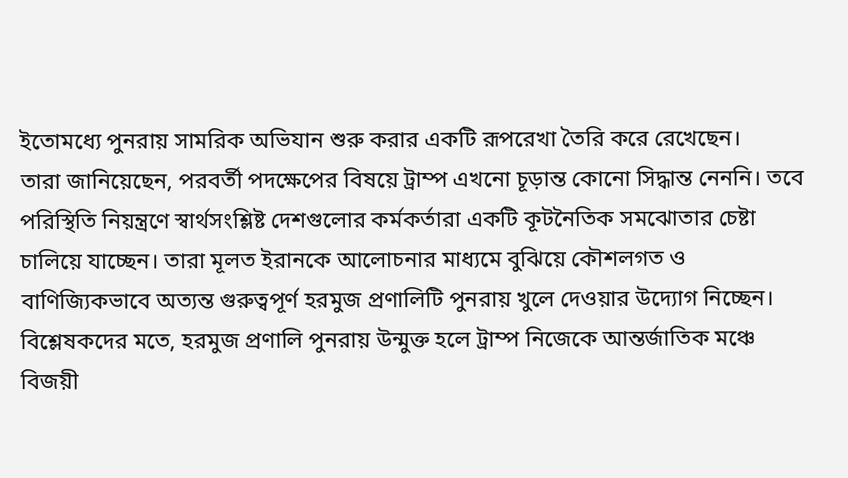ইতোমধ্যে পুনরায় সামরিক অভিযান শুরু করার একটি রূপরেখা তৈরি করে রেখেছেন।
তারা জানিয়েছেন, পরবর্তী পদক্ষেপের বিষয়ে ট্রাম্প এখনো চূড়ান্ত কোনো সিদ্ধান্ত নেননি। তবে পরিস্থিতি নিয়ন্ত্রণে স্বার্থসংশ্লিষ্ট দেশগুলোর কর্মকর্তারা একটি কূটনৈতিক সমঝোতার চেষ্টা চালিয়ে যাচ্ছেন। তারা মূলত ইরানকে আলোচনার মাধ্যমে বুঝিয়ে কৌশলগত ও বাণিজ্যিকভাবে অত্যন্ত গুরুত্বপূর্ণ হরমুজ প্রণালিটি পুনরায় খুলে দেওয়ার উদ্যোগ নিচ্ছেন।
বিশ্লেষকদের মতে, হরমুজ প্রণালি পুনরায় উন্মুক্ত হলে ট্রাম্প নিজেকে আন্তর্জাতিক মঞ্চে বিজয়ী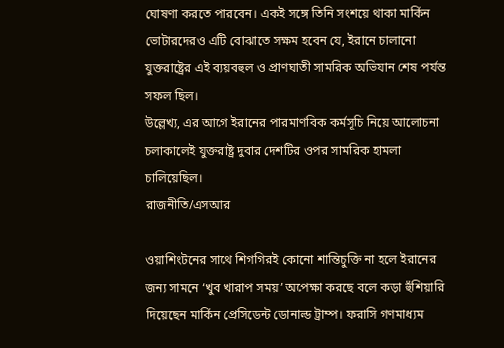ঘোষণা করতে পারবেন। একই সঙ্গে তিনি সংশয়ে থাকা মার্কিন ভোটারদেরও এটি বোঝাতে সক্ষম হবেন যে, ইরানে চালানো যুক্তরাষ্ট্রের এই ব্যয়বহুল ও প্রাণঘাতী সামরিক অভিযান শেষ পর্যন্ত সফল ছিল।
উল্লেখ্য, এর আগে ইরানের পারমাণবিক কর্মসূচি নিয়ে আলোচনা চলাকালেই যুক্তরাষ্ট্র দুবার দেশটির ওপর সামরিক হামলা চালিয়েছিল।
রাজনীতি/এসআর

ওয়াশিংটনের সাথে শিগগিরই কোনো শান্তিচুক্তি না হলে ইরানের জন্য সামনে ‘খুব খারাপ সময়’ অপেক্ষা করছে বলে কড়া হুঁশিয়ারি দিয়েছেন মার্কিন প্রেসিডেন্ট ডোনাল্ড ট্রাম্প। ফরাসি গণমাধ্যম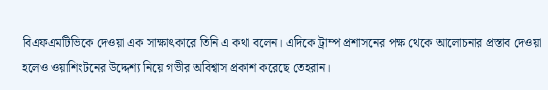বিএফএমটিভিকে দেওয়া এক সাক্ষাৎকারে তিনি এ কথা বলেন। এদিকে ট্রাম্প প্রশাসনের পক্ষ থেকে আলোচনার প্রস্তাব দেওয়া হলেও ওয়াশিংটনের উদ্দেশ্য নিয়ে গভীর অবিশ্বাস প্রকাশ করেছে তেহরান।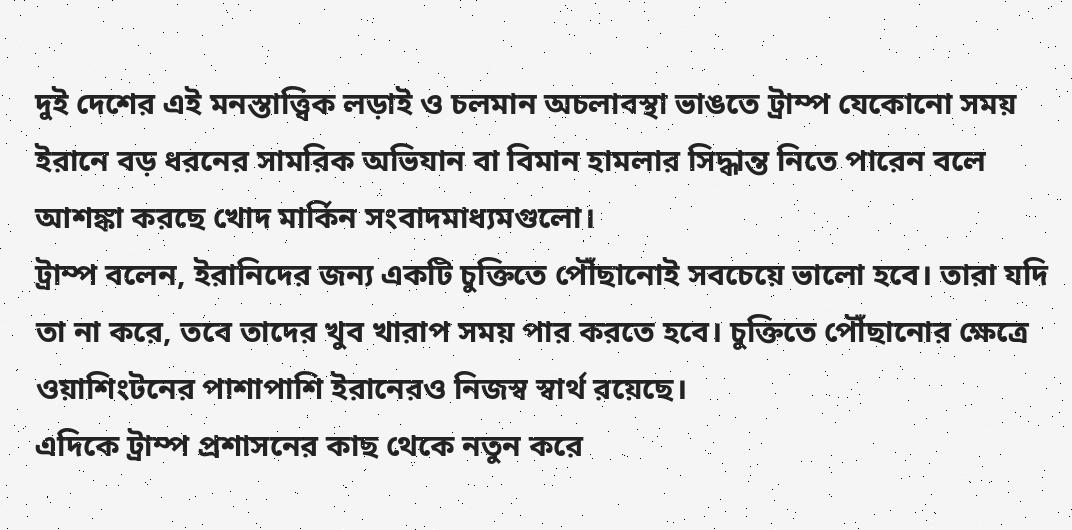দুই দেশের এই মনস্তাত্ত্বিক লড়াই ও চলমান অচলাবস্থা ভাঙতে ট্রাম্প যেকোনো সময় ইরানে বড় ধরনের সামরিক অভিযান বা বিমান হামলার সিদ্ধান্ত নিতে পারেন বলে আশঙ্কা করছে খোদ মার্কিন সংবাদমাধ্যমগুলো।
ট্রাম্প বলেন, ইরানিদের জন্য একটি চুক্তিতে পৌঁছানোই সবচেয়ে ভালো হবে। তারা যদি তা না করে, তবে তাদের খুব খারাপ সময় পার করতে হবে। চুক্তিতে পৌঁছানোর ক্ষেত্রে ওয়াশিংটনের পাশাপাশি ইরানেরও নিজস্ব স্বার্থ রয়েছে।
এদিকে ট্রাম্প প্রশাসনের কাছ থেকে নতুন করে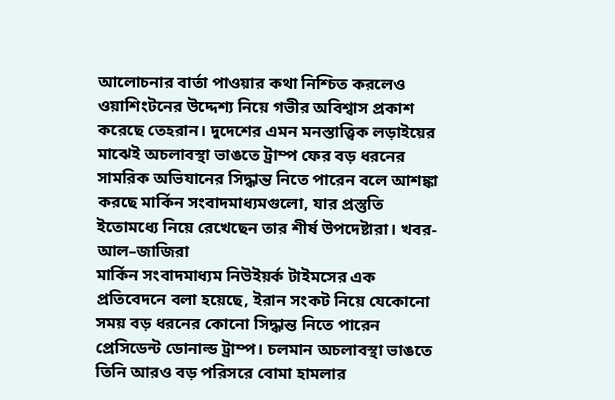আলোচনার বার্তা পাওয়ার কথা নিশ্চিত করলেও ওয়াশিংটনের উদ্দেশ্য নিয়ে গভীর অবিশ্বাস প্রকাশ করেছে তেহরান। দুদেশের এমন মনস্তাত্ত্বিক লড়াইয়ের মাঝেই অচলাবস্থা ভাঙতে ট্রাম্প ফের বড় ধরনের সামরিক অভিযানের সিদ্ধান্ত নিতে পারেন বলে আশঙ্কা করছে মার্কিন সংবাদমাধ্যমগুলো, যার প্রস্তুতি ইতোমধ্যে নিয়ে রেখেছেন তার শীর্ষ উপদেষ্টারা। খবর- আল–জাজিরা
মার্কিন সংবাদমাধ্যম নিউইয়র্ক টাইমসের এক প্রতিবেদনে বলা হয়েছে, ইরান সংকট নিয়ে যেকোনো সময় বড় ধরনের কোনো সিদ্ধান্ত নিতে পারেন প্রেসিডেন্ট ডোনাল্ড ট্রাম্প। চলমান অচলাবস্থা ভাঙতে তিনি আরও বড় পরিসরে বোমা হামলার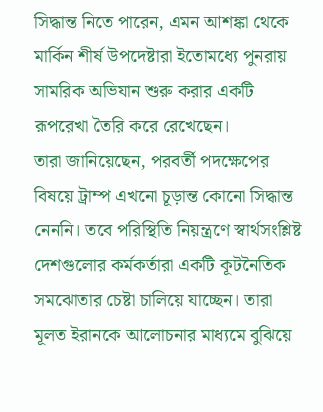সিদ্ধান্ত নিতে পারেন, এমন আশঙ্কা থেকে মার্কিন শীর্ষ উপদেষ্টারা ইতোমধ্যে পুনরায় সামরিক অভিযান শুরু করার একটি রূপরেখা তৈরি করে রেখেছেন।
তারা জানিয়েছেন, পরবর্তী পদক্ষেপের বিষয়ে ট্রাম্প এখনো চূড়ান্ত কোনো সিদ্ধান্ত নেননি। তবে পরিস্থিতি নিয়ন্ত্রণে স্বার্থসংশ্লিষ্ট দেশগুলোর কর্মকর্তারা একটি কূটনৈতিক সমঝোতার চেষ্টা চালিয়ে যাচ্ছেন। তারা মূলত ইরানকে আলোচনার মাধ্যমে বুঝিয়ে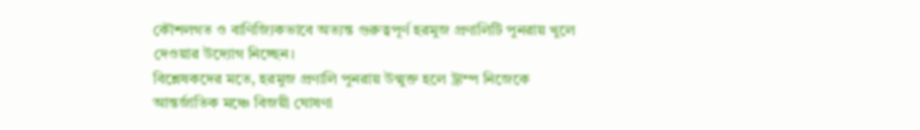কৌশলগত ও বাণিজ্যিকভাবে অত্যন্ত গুরুত্বপূর্ণ হরমুজ প্রণালিটি পুনরায় খুলে দেওয়ার উদ্যোগ নিচ্ছেন।
বিশ্লেষকদের মতে, হরমুজ প্রণালি পুনরায় উন্মুক্ত হলে ট্রাম্প নিজেকে আন্তর্জাতিক মঞ্চে বিজয়ী ঘোষণা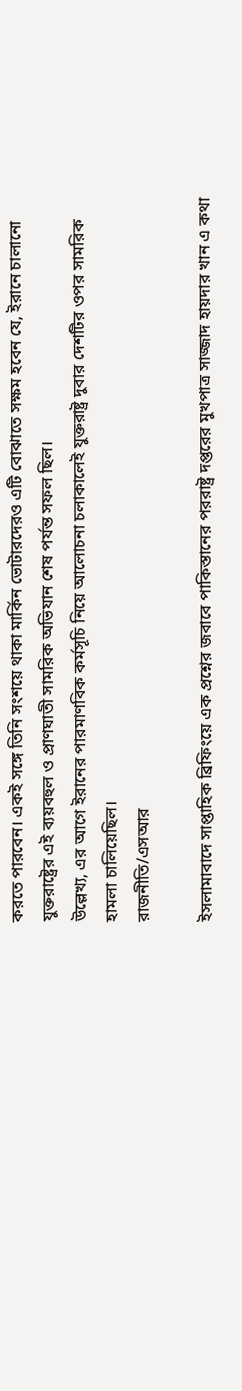করতে পারবেন। একই সঙ্গে তিনি সংশয়ে থাকা মার্কিন ভোটারদেরও এটি বোঝাতে সক্ষম হবেন যে, ইরানে চালানো যুক্তরাষ্ট্রের এই ব্যয়বহুল ও প্রাণঘাতী সামরিক অভিযান শেষ পর্যন্ত সফল ছিল।
উল্লেখ্য, এর আগে ইরানের পারমাণবিক কর্মসূচি নিয়ে আলোচনা চলাকালেই যুক্তরাষ্ট্র দুবার দেশটির ওপর সামরিক হামলা চালিয়েছিল।
রাজনীতি/এসআর

ইসলামাবাদে সাপ্তাহিক ব্রিফিংয়ে এক প্রশ্নের জবাবে পাকিস্তানের পররাষ্ট্র দপ্তরের মুখপাত্র সাজ্জাদ হায়দার খান এ কথা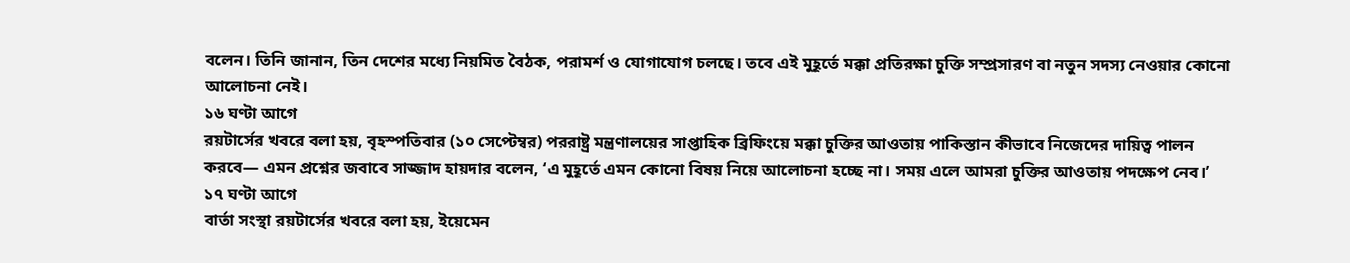বলেন। তিনি জানান, তিন দেশের মধ্যে নিয়মিত বৈঠক, পরামর্শ ও যোগাযোগ চলছে। তবে এই মুহূর্তে মক্কা প্রতিরক্ষা চুক্তি সম্প্রসারণ বা নতুন সদস্য নেওয়ার কোনো আলোচনা নেই।
১৬ ঘণ্টা আগে
রয়টার্সের খবরে বলা হয়, বৃহস্পতিবার (১০ সেপ্টেম্বর) পররাষ্ট্র মন্ত্রণালয়ের সাপ্তাহিক ব্রিফিংয়ে মক্কা চুক্তির আওতায় পাকিস্তান কীভাবে নিজেদের দায়িত্ব পালন করবে— এমন প্রশ্নের জবাবে সাজ্জাদ হায়দার বলেন, ‘এ মুহূর্তে এমন কোনো বিষয় নিয়ে আলোচনা হচ্ছে না। সময় এলে আমরা চুক্তির আওতায় পদক্ষেপ নেব।’
১৭ ঘণ্টা আগে
বার্তা সংস্থা রয়টার্সের খবরে বলা হয়, ইয়েমেন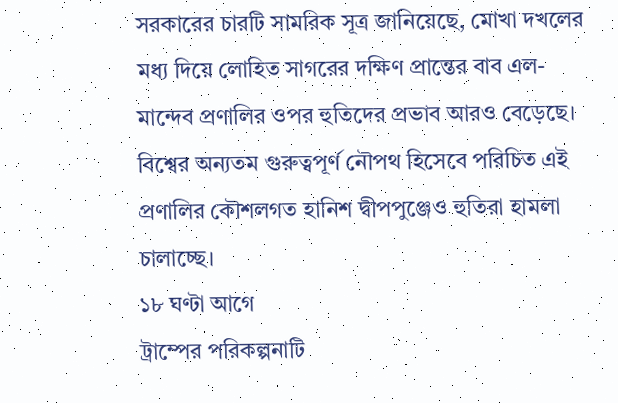সরকারের চারটি সামরিক সূত্র জানিয়েছে, মোখা দখলের মধ্য দিয়ে লোহিত সাগরের দক্ষিণ প্রান্তের বাব এল-মান্দেব প্রণালির ওপর হুতিদের প্রভাব আরও বেড়েছে। বিশ্বের অন্যতম গুরুত্বপূর্ণ নৌপথ হিসেবে পরিচিত এই প্রণালির কৌশলগত হানিশ দ্বীপপুঞ্জেও হুতিরা হামলা চালাচ্ছে।
১৮ ঘণ্টা আগে
ট্রাম্পের পরিকল্পনাটি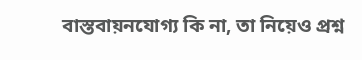বাস্তবায়নযোগ্য কি না, তা নিয়েও প্রশ্ন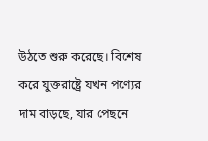উঠতে শুরু করেছে। বিশেষ করে যুক্তরাষ্ট্রে যখন পণ্যের দাম বাড়ছে, যার পেছনে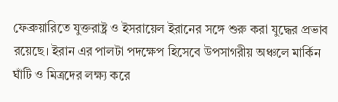ফেব্রুয়ারিতে যুক্তরাষ্ট্র ও ইসরায়েল ইরানের সঙ্গে শুরু করা যুদ্ধের প্রভাব রয়েছে। ইরান এর পালটা পদক্ষেপ হিসেবে উপসাগরীয় অঞ্চলে মার্কিন ঘাঁটি ও মিত্রদের লক্ষ্য করে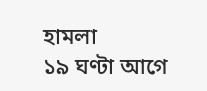হামলা
১৯ ঘণ্টা আগে